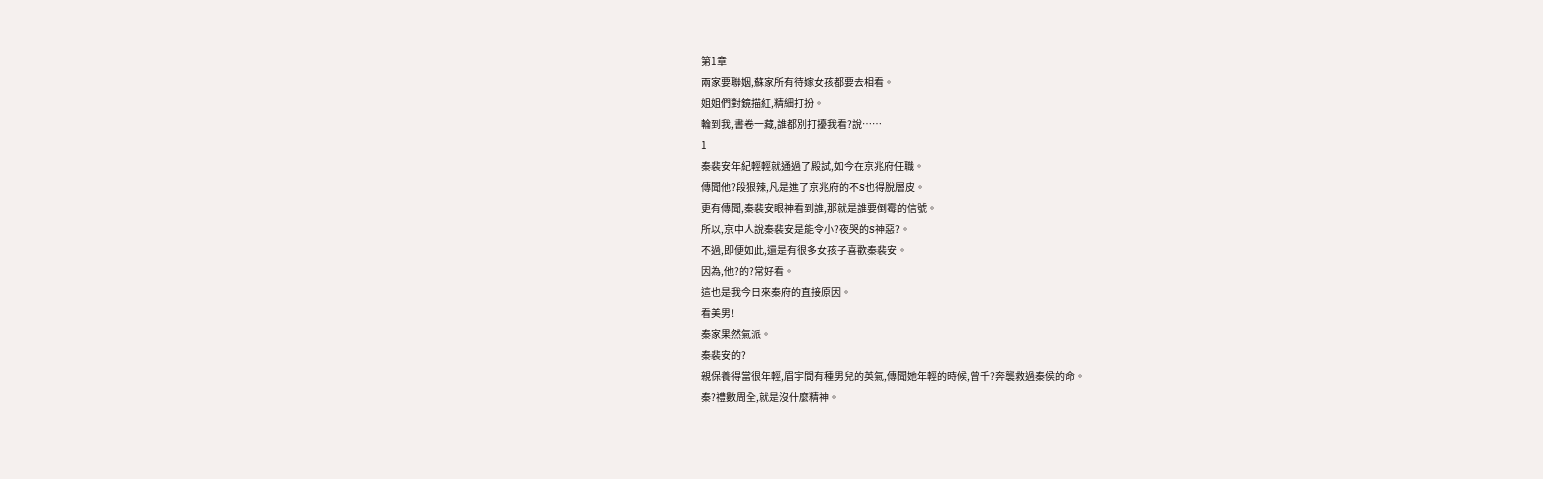第1章
兩家要聯姻,蘇家所有待嫁女孩都要去相看。
姐姐們對鏡描紅,精細打扮。
輪到我,書卷一藏,誰都別打擾我看?說……
1
秦裴安年紀輕輕就通過了殿試,如今在京兆府任職。
傳聞他?段狠辣,凡是進了京兆府的不S也得脫層皮。
更有傳聞,秦裴安眼神看到誰,那就是誰要倒霉的信號。
所以,京中人說秦裴安是能令小?夜哭的S神惡?。
不過,即便如此,還是有很多女孩子喜歡秦裴安。
因為,他?的?常好看。
這也是我今日來秦府的直接原因。
看美男!
秦家果然氣派。
秦裴安的?
親保養得當很年輕,眉宇間有種男兒的英氣,傳聞她年輕的時候,曾千?奔襲救過秦侯的命。
秦?禮數周全,就是沒什麼精神。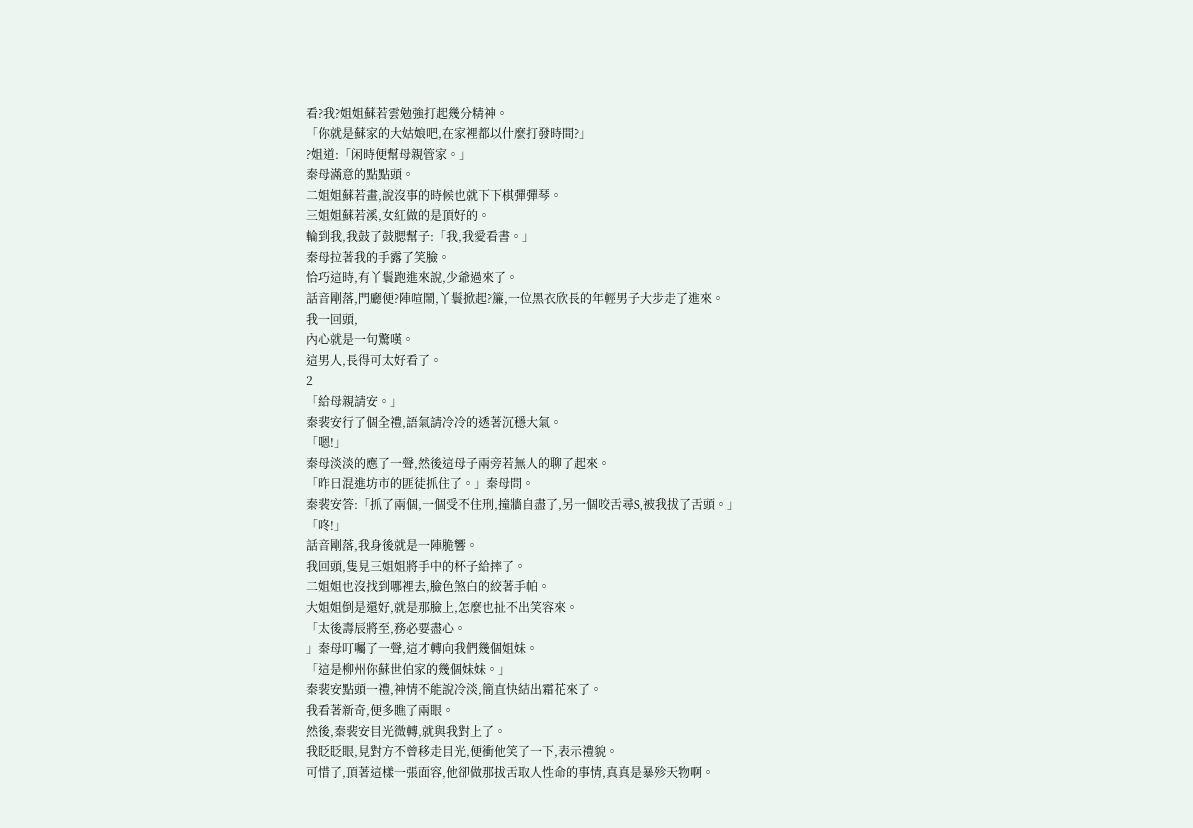看?我?姐姐蘇若雲勉強打起幾分精神。
「你就是蘇家的大姑娘吧,在家裡都以什麼打發時間?」
?姐道:「闲時便幫母親管家。」
秦母滿意的點點頭。
二姐姐蘇若畫,說沒事的時候也就下下棋彈彈琴。
三姐姐蘇若溪,女紅做的是頂好的。
輪到我,我鼓了鼓腮幫子:「我,我愛看書。」
秦母拉著我的手露了笑臉。
恰巧這時,有丫鬟跑進來說,少爺過來了。
話音剛落,門廳便?陣喧鬧,丫鬟掀起?簾,一位黑衣欣長的年輕男子大步走了進來。
我一回頭,
內心就是一句驚嘆。
這男人,長得可太好看了。
2
「給母親請安。」
秦裴安行了個全禮,語氣請冷冷的透著沉穩大氣。
「嗯!」
秦母淡淡的應了一聲,然後這母子兩旁若無人的聊了起來。
「昨日混進坊市的匪徒抓住了。」秦母問。
秦裴安答:「抓了兩個,一個受不住刑,撞牆自盡了,另一個咬舌尋S,被我拔了舌頭。」
「咚!」
話音剛落,我身後就是一陣脆響。
我回頭,隻見三姐姐將手中的杯子給摔了。
二姐姐也沒找到哪裡去,臉色煞白的絞著手帕。
大姐姐倒是還好,就是那臉上,怎麼也扯不出笑容來。
「太後壽辰將至,務必要盡心。
」秦母叮囑了一聲,這才轉向我們幾個姐妹。
「這是柳州你蘇世伯家的幾個妹妹。」
秦裴安點頭一禮,神情不能說冷淡,簡直快結出霜花來了。
我看著新奇,便多瞧了兩眼。
然後,秦裴安目光微轉,就與我對上了。
我眨眨眼,見對方不曾移走目光,便衝他笑了一下,表示禮貌。
可惜了,頂著這樣一張面容,他卻做那拔舌取人性命的事情,真真是暴殄天物啊。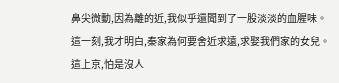鼻尖微動,因為離的近,我似乎還聞到了一股淡淡的血腥味。
這一刻,我才明白,秦家為何要舍近求遠,求娶我們家的女兒。
這上京,怕是沒人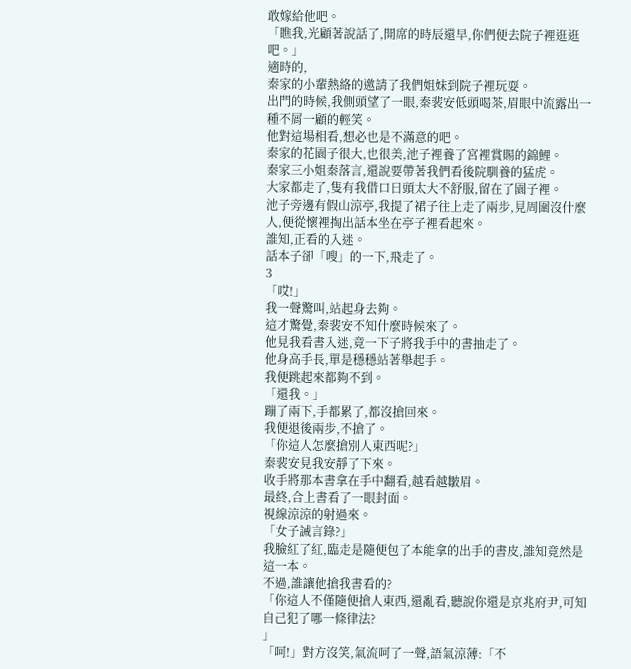敢嫁給他吧。
「瞧我,光顧著說話了,開席的時辰還早,你們便去院子裡逛逛吧。」
適時的,
秦家的小輩熱絡的邀請了我們姐妹到院子裡玩耍。
出門的時候,我側頭望了一眼,秦裴安低頭喝茶,眉眼中流露出一種不屑一顧的輕笑。
他對這場相看,想必也是不滿意的吧。
秦家的花園子很大,也很美,池子裡養了宮裡賞賜的錦鯉。
秦家三小姐秦落言,還說要帶著我們看後院馴養的猛虎。
大家都走了,隻有我借口日頭太大不舒服,留在了園子裡。
池子旁邊有假山涼亭,我提了裙子往上走了兩步,見周圍沒什麼人,便從懷裡掏出話本坐在亭子裡看起來。
誰知,正看的入迷。
話本子卻「嗖」的一下,飛走了。
3
「哎!」
我一聲驚叫,站起身去夠。
這才驚覺,秦裴安不知什麼時候來了。
他見我看書入迷,竟一下子將我手中的書抽走了。
他身高手長,單是穩穩站著舉起手。
我便跳起來都夠不到。
「還我。」
蹦了兩下,手都累了,都沒搶回來。
我便退後兩步,不搶了。
「你這人怎麼搶別人東西呢?」
秦裴安見我安靜了下來。
收手將那本書拿在手中翻看,越看越皺眉。
最終,合上書看了一眼封面。
視線涼涼的射過來。
「女子誡言錄?」
我臉紅了紅,臨走是隨便包了本能拿的出手的書皮,誰知竟然是這一本。
不過,誰讓他搶我書看的?
「你這人不僅隨便搶人東西,還亂看,聽說你還是京兆府尹,可知自己犯了哪一條律法?
」
「呵!」對方沒笑,氣流呵了一聲,語氣涼薄:「不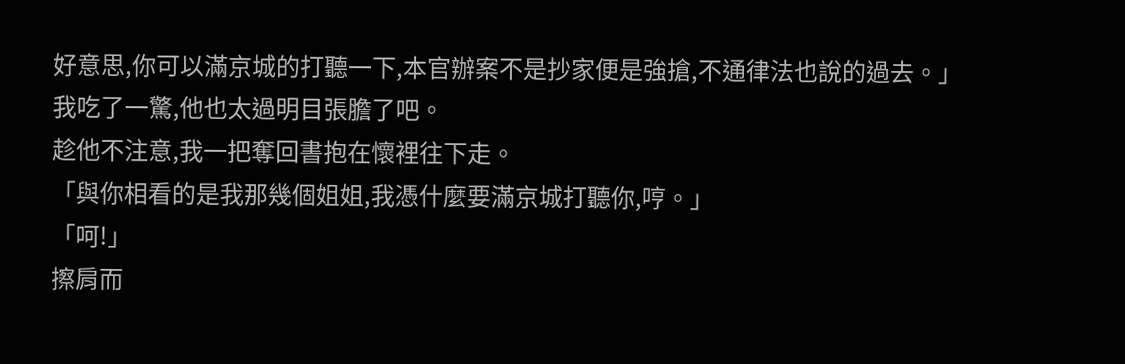好意思,你可以滿京城的打聽一下,本官辦案不是抄家便是強搶,不通律法也說的過去。」
我吃了一驚,他也太過明目張膽了吧。
趁他不注意,我一把奪回書抱在懷裡往下走。
「與你相看的是我那幾個姐姐,我憑什麼要滿京城打聽你,哼。」
「呵!」
擦肩而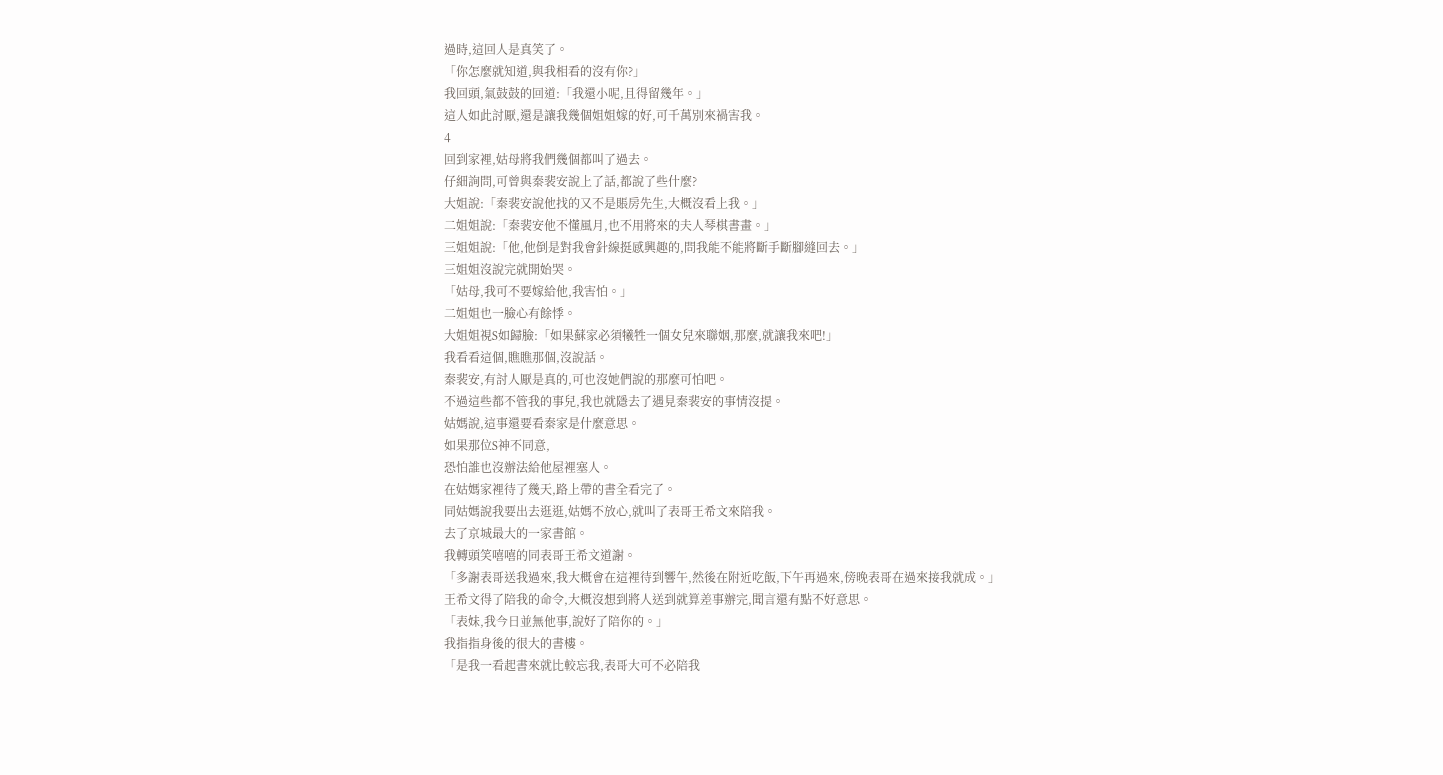過時,這回人是真笑了。
「你怎麼就知道,與我相看的沒有你?」
我回頭,氣鼓鼓的回道:「我還小呢,且得留幾年。」
這人如此討厭,還是讓我幾個姐姐嫁的好,可千萬別來禍害我。
4
回到家裡,姑母將我們幾個都叫了過去。
仔細詢問,可曾與秦裴安說上了話,都說了些什麼?
大姐說:「秦裴安說他找的又不是賬房先生,大概沒看上我。」
二姐姐說:「秦裴安他不懂風月,也不用將來的夫人琴棋書畫。」
三姐姐說:「他,他倒是對我會針線挺感興趣的,問我能不能將斷手斷腳縫回去。」
三姐姐沒說完就開始哭。
「姑母,我可不要嫁給他,我害怕。」
二姐姐也一臉心有餘悸。
大姐姐視S如歸臉:「如果蘇家必須犧牲一個女兒來聯姻,那麼,就讓我來吧!」
我看看這個,瞧瞧那個,沒說話。
秦裴安,有討人厭是真的,可也沒她們說的那麼可怕吧。
不過這些都不管我的事兒,我也就隱去了遇見秦裴安的事情沒提。
姑媽說,這事還要看秦家是什麼意思。
如果那位S神不同意,
恐怕誰也沒辦法給他屋裡塞人。
在姑媽家裡待了幾天,路上帶的書全看完了。
同姑媽說我要出去逛逛,姑媽不放心,就叫了表哥王希文來陪我。
去了京城最大的一家書館。
我轉頭笑嘻嘻的同表哥王希文道謝。
「多謝表哥送我過來,我大概會在這裡待到響午,然後在附近吃飯,下午再過來,傍晚表哥在過來接我就成。」
王希文得了陪我的命令,大概沒想到將人送到就算差事辦完,聞言還有點不好意思。
「表妹,我今日並無他事,說好了陪你的。」
我指指身後的很大的書樓。
「是我一看起書來就比較忘我,表哥大可不必陪我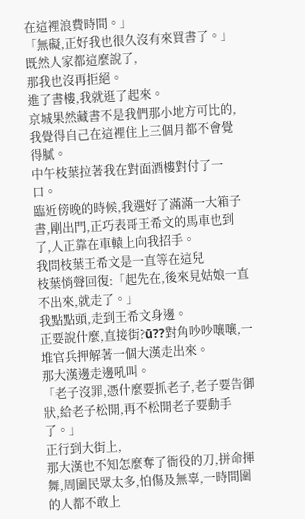在這裡浪費時間。」
「無礙,正好我也很久沒有來買書了。」
既然人家都這麼說了,
那我也沒再拒絕。
進了書樓,我就逛了起來。
京城果然藏書不是我們那小地方可比的,我覺得自己在這裡住上三個月都不會覺得膩。
中午枝葉拉著我在對面酒樓對付了一口。
臨近傍晚的時候,我選好了滿滿一大箱子書,剛出門,正巧表哥王希文的馬車也到了,人正靠在車轅上向我招手。
我問枝葉王希文是一直等在這兒
枝葉悄聲回復:「起先在,後來見姑娘一直不出來,就走了。」
我點點頭,走到王希文身邊。
正要說什麼,直接街?ū??對角吵吵嚷嚷,一堆官兵押解著一個大漢走出來。
那大漢邊走邊吼叫。
「老子沒罪,憑什麼要抓老子,老子要告御狀,給老子松開,再不松開老子要動手了。」
正行到大街上,
那大漢也不知怎麼奪了衙役的刀,拼命揮舞,周圍民眾太多,怕傷及無辜,一時間圍的人都不敢上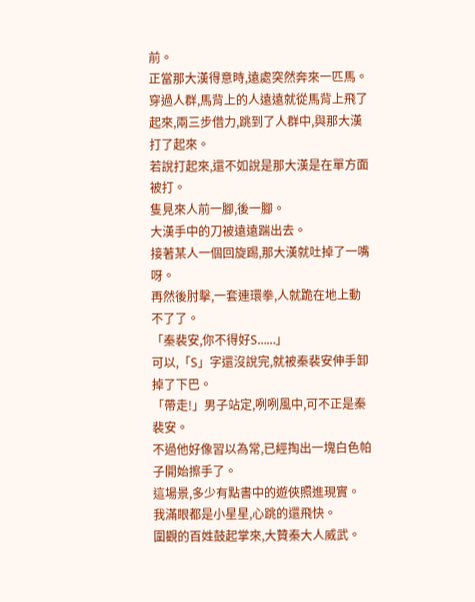前。
正當那大漢得意時,遠處突然奔來一匹馬。
穿過人群,馬背上的人遠遠就從馬背上飛了起來,兩三步借力,跳到了人群中,與那大漢打了起來。
若說打起來,還不如說是那大漢是在單方面被打。
隻見來人前一腳,後一腳。
大漢手中的刀被遠遠踹出去。
接著某人一個回旋踢,那大漢就吐掉了一嘴呀。
再然後肘擊,一套連環拳,人就跪在地上動不了了。
「秦裴安,你不得好S……」
可以,「S」字還沒說完,就被秦裴安伸手卸掉了下巴。
「帶走!」男子站定,咧咧風中,可不正是秦裴安。
不過他好像習以為常,已經掏出一塊白色帕子開始擦手了。
這場景,多少有點書中的遊俠照進現實。
我滿眼都是小星星,心跳的還飛快。
圍觀的百姓鼓起掌來,大贊秦大人威武。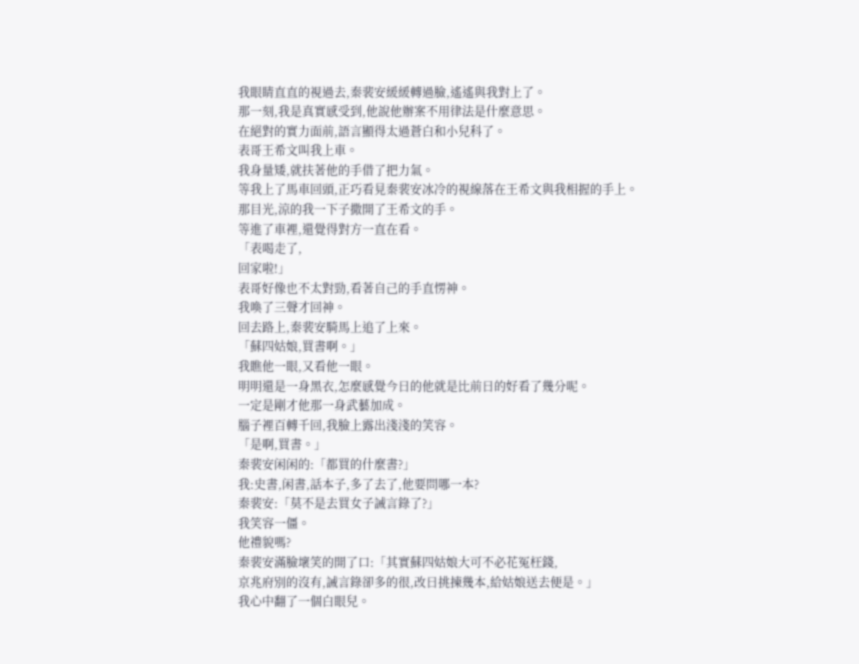我眼睛直直的視過去,秦裴安緩緩轉過臉,遙遙與我對上了。
那一刻,我是真實感受到,他說他辦案不用律法是什麼意思。
在絕對的實力面前,語言顯得太過蒼白和小兒科了。
表哥王希文叫我上車。
我身量矮,就扶著他的手借了把力氣。
等我上了馬車回頭,正巧看見秦裴安冰冷的視線落在王希文與我相握的手上。
那目光,涼的我一下子撒開了王希文的手。
等進了車裡,還覺得對方一直在看。
「表喝走了,
回家啦!」
表哥好像也不太對勁,看著自己的手直愣神。
我喚了三聲才回神。
回去路上,秦裴安騎馬上追了上來。
「蘇四姑娘,買書啊。」
我瞧他一眼,又看他一眼。
明明還是一身黑衣,怎麼感覺今日的他就是比前日的好看了幾分呢。
一定是剛才他那一身武藝加成。
腦子裡百轉千回,我臉上露出淺淺的笑容。
「是啊,買書。」
秦裴安闲闲的:「都買的什麼書?」
我:史書,闲書,話本子,多了去了,他要問哪一本?
秦裴安:「莫不是去買女子誡言錄了?」
我笑容一僵。
他禮貌嗎?
秦裴安滿臉壞笑的開了口:「其實蘇四姑娘大可不必花冤枉錢,
京兆府別的沒有,誡言錄卻多的很,改日挑揀幾本,給姑娘送去便是。」
我心中翻了一個白眼兒。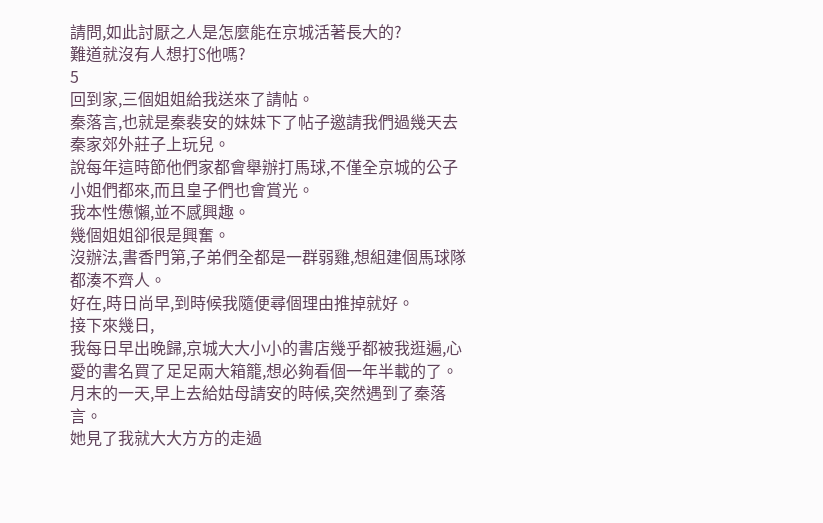請問,如此討厭之人是怎麼能在京城活著長大的?
難道就沒有人想打S他嗎?
5
回到家,三個姐姐給我送來了請帖。
秦落言,也就是秦裴安的妹妹下了帖子邀請我們過幾天去秦家郊外莊子上玩兒。
說每年這時節他們家都會舉辦打馬球,不僅全京城的公子小姐們都來,而且皇子們也會賞光。
我本性憊懶,並不感興趣。
幾個姐姐卻很是興奮。
沒辦法,書香門第,子弟們全都是一群弱雞,想組建個馬球隊都湊不齊人。
好在,時日尚早,到時候我隨便尋個理由推掉就好。
接下來幾日,
我每日早出晚歸,京城大大小小的書店幾乎都被我逛遍,心愛的書名買了足足兩大箱籠,想必夠看個一年半載的了。
月末的一天,早上去給姑母請安的時候,突然遇到了秦落言。
她見了我就大大方方的走過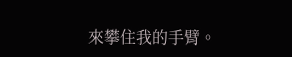來攀住我的手臂。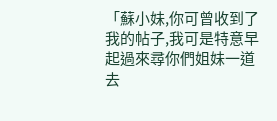「蘇小妹,你可曾收到了我的帖子,我可是特意早起過來尋你們姐妹一道去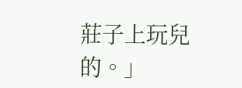莊子上玩兒的。」